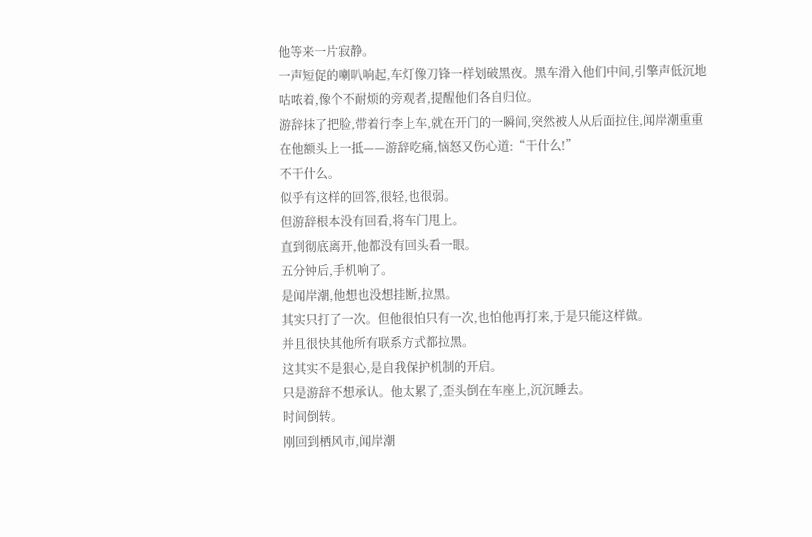他等来一片寂静。
一声短促的喇叭响起,车灯像刀锋一样划破黑夜。黑车滑入他们中间,引擎声低沉地咕哝着,像个不耐烦的旁观者,提醒他们各自归位。
游辞抹了把脸,带着行李上车,就在开门的一瞬间,突然被人从后面拉住,闻岸潮重重在他额头上一抵——游辞吃痛,恼怒又伤心道:“干什么!”
不干什么。
似乎有这样的回答,很轻,也很弱。
但游辞根本没有回看,将车门甩上。
直到彻底离开,他都没有回头看一眼。
五分钟后,手机响了。
是闻岸潮,他想也没想挂断,拉黑。
其实只打了一次。但他很怕只有一次,也怕他再打来,于是只能这样做。
并且很快其他所有联系方式都拉黑。
这其实不是狠心,是自我保护机制的开启。
只是游辞不想承认。他太累了,歪头倒在车座上,沉沉睡去。
时间倒转。
刚回到栖风市,闻岸潮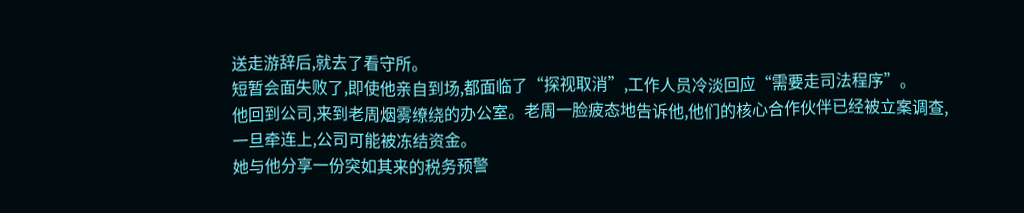送走游辞后,就去了看守所。
短暂会面失败了,即使他亲自到场,都面临了“探视取消”,工作人员冷淡回应“需要走司法程序”。
他回到公司,来到老周烟雾缭绕的办公室。老周一脸疲态地告诉他,他们的核心合作伙伴已经被立案调查,一旦牵连上,公司可能被冻结资金。
她与他分享一份突如其来的税务预警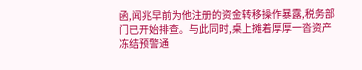函,闻兆早前为他注册的资金转移操作暴露,税务部门已开始排查。与此同时,桌上摊着厚厚一沓资产冻结预警通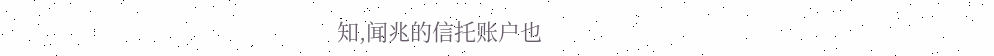知,闻兆的信托账户也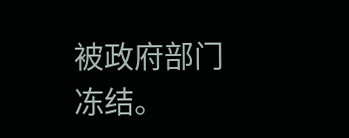被政府部门冻结。